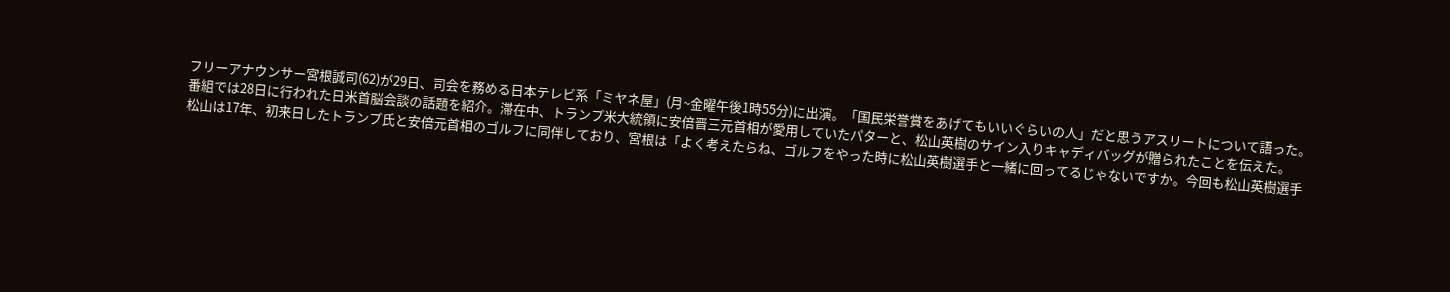フリーアナウンサー宮根誠司(62)が29日、司会を務める日本テレビ系「ミヤネ屋」(月~金曜午後1時55分)に出演。「国民栄誉賞をあげてもいいぐらいの人」だと思うアスリートについて語った。
番組では28日に行われた日米首脳会談の話題を紹介。滞在中、トランプ米大統領に安倍晋三元首相が愛用していたパターと、松山英樹のサイン入りキャディバッグが贈られたことを伝えた。
松山は17年、初来日したトランプ氏と安倍元首相のゴルフに同伴しており、宮根は「よく考えたらね、ゴルフをやった時に松山英樹選手と一緒に回ってるじゃないですか。今回も松山英樹選手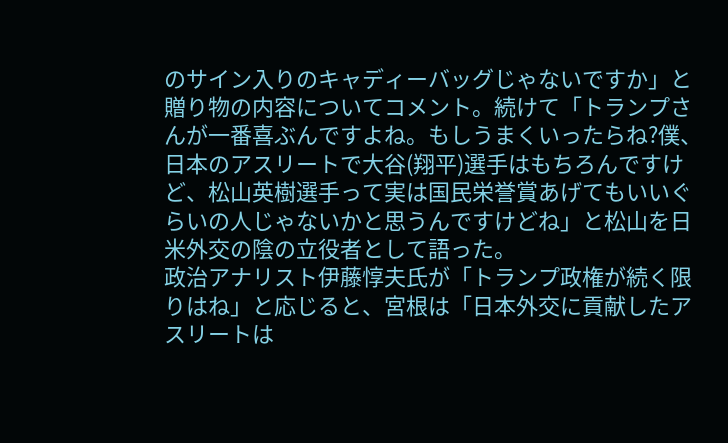のサイン入りのキャディーバッグじゃないですか」と贈り物の内容についてコメント。続けて「トランプさんが一番喜ぶんですよね。もしうまくいったらね?僕、日本のアスリートで大谷(翔平)選手はもちろんですけど、松山英樹選手って実は国民栄誉賞あげてもいいぐらいの人じゃないかと思うんですけどね」と松山を日米外交の陰の立役者として語った。
政治アナリスト伊藤惇夫氏が「トランプ政権が続く限りはね」と応じると、宮根は「日本外交に貢献したアスリートは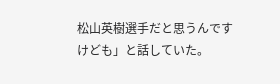松山英樹選手だと思うんですけども」と話していた。